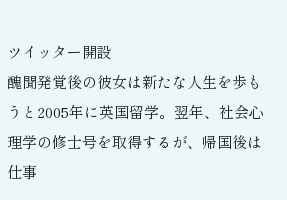ツイッター開設
醜聞発覚後の彼女は新たな人生を歩もうと2005年に英国留学。翌年、社会心理学の修士号を取得するが、帰国後は仕事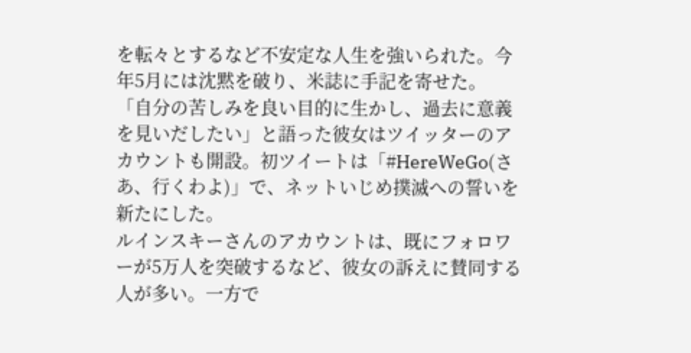を転々とするなど不安定な人生を強いられた。今年5月には沈黙を破り、米誌に手記を寄せた。
「自分の苦しみを良い目的に生かし、過去に意義を見いだしたい」と語った彼女はツイッターのアカウントも開設。初ツイートは「#HereWeGo(さあ、行くわよ)」で、ネットいじめ撲滅への誓いを新たにした。
ルインスキーさんのアカウントは、既にフォロワーが5万人を突破するなど、彼女の訴えに賛同する人が多い。一方で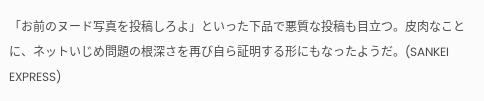「お前のヌード写真を投稿しろよ」といった下品で悪質な投稿も目立つ。皮肉なことに、ネットいじめ問題の根深さを再び自ら証明する形にもなったようだ。(SANKEI EXPRESS)